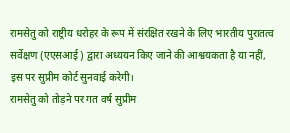रामसेतु को राष्ट्रीय धरोहर के रूप में संरक्षित रखने के लिए भारतीय पुरातत्व सर्वेक्षण (एएसआई) द्वारा अध्ययन किए जाने की आश्वयकता है या नहीं, इस पर सुप्रीम कोर्ट सुनवाई करेगी।
रामसेतु को तोड़ने पर गत वर्ष सुप्रीम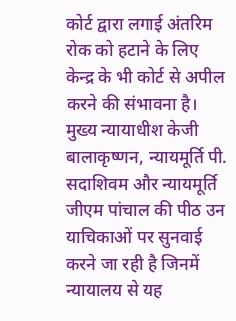कोर्ट द्वारा लगाई अंतरिम रोक को हटाने के लिए केन्द्र के भी कोर्ट से अपील करने की संभावना है। मुख्य न्यायाधीश केजी बालाकृष्णन, न्यायमूर्ति पी. सदाशिवम और न्यायमूर्ति जीएम पांचाल की पीठ उन याचिकाओं पर सुनवाई करने जा रही है जिनमें न्यायालय से यह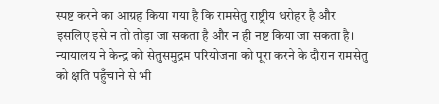स्पष्ट करने का आग्रह किया गया है कि रामसेतु राष्ट्रीय धरोहर है और इसलिए इसे न तो तोड़ा जा सकता है और न ही नष्ट किया जा सकता है।
न्यायालय ने केन्द्र को सेतुसमुद्रम परियोजना को पूरा करने के दौरान रामसेतु को क्षति पहुँचाने से भी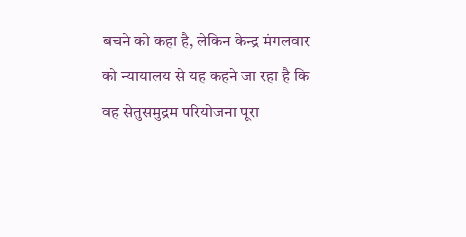बचने को कहा है, लेकिन केन्द्र मंगलवार को न्यायालय से यह कहने जा रहा है कि वह सेतुसमुद्रम परियोजना पूरा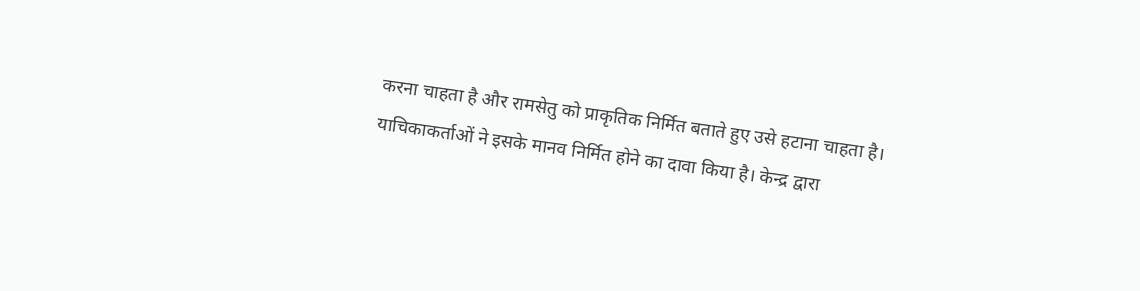करना चाहता है और रामसेतु को प्राकृतिक निर्मित बताते हुए उसे हटाना चाहता है।
याचिकाकर्ताओं ने इसके मानव निर्मित होने का दावा किया है। केन्द्र द्वारा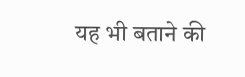यह भी बताने की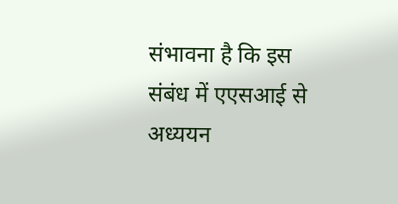संभावना है कि इस संबंध में एएसआई से अध्ययन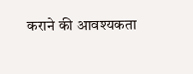कराने की आवश्यकता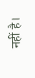नहीं है।